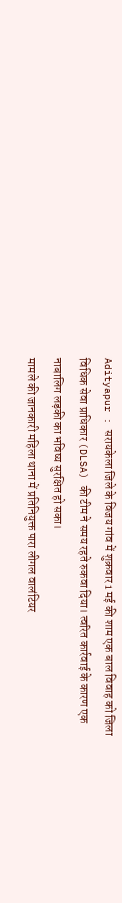Adityapur : सरायकेला जिले के विजय गांव में शुक्रवार 1 मई की शाम एक बाल विवाह को जिला विधिक सेवा प्राधिकार (DLSA) की टीम ने समय रहते रुकवा दिया। त्वरित कार्रवाई के कारण एक नाबालिग लड़की का भविष्य सुरक्षित हो सका।
मामले की जानकारी महिला थाना में प्रतिनियुक्त पारा लीगल वालंटियर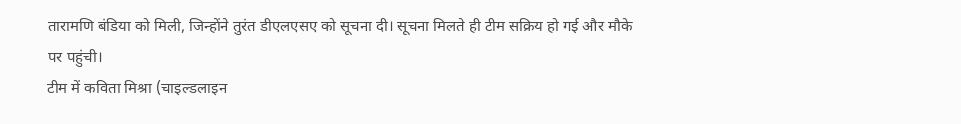तारामणि बंडिया को मिली, जिन्होंने तुरंत डीएलएसए को सूचना दी। सूचना मिलते ही टीम सक्रिय हो गई और मौके पर पहुंची।
टीम में कविता मिश्रा (चाइल्डलाइन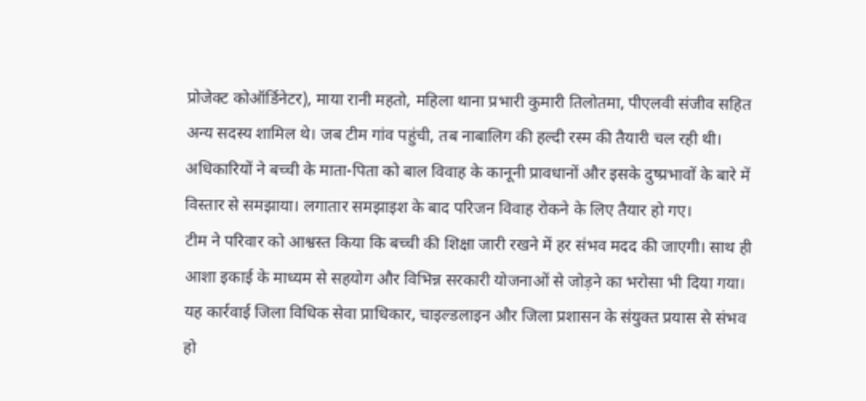प्रोजेक्ट कोऑर्डिनेटर), माया रानी महतो, महिला थाना प्रभारी कुमारी तिलोतमा, पीएलवी संजीव सहित अन्य सदस्य शामिल थे। जब टीम गांव पहुंची, तब नाबालिग की हल्दी रस्म की तैयारी चल रही थी।
अधिकारियों ने बच्ची के माता-पिता को बाल विवाह के कानूनी प्रावधानों और इसके दुष्प्रभावों के बारे में विस्तार से समझाया। लगातार समझाइश के बाद परिजन विवाह रोकने के लिए तैयार हो गए।
टीम ने परिवार को आश्वस्त किया कि बच्ची की शिक्षा जारी रखने में हर संभव मदद की जाएगी। साथ ही आशा इकाई के माध्यम से सहयोग और विभिन्न सरकारी योजनाओं से जोड़ने का भरोसा भी दिया गया।
यह कार्रवाई जिला विधिक सेवा प्राधिकार, चाइल्डलाइन और जिला प्रशासन के संयुक्त प्रयास से संभव हो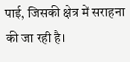पाई, जिसकी क्षेत्र में सराहना की जा रही है।